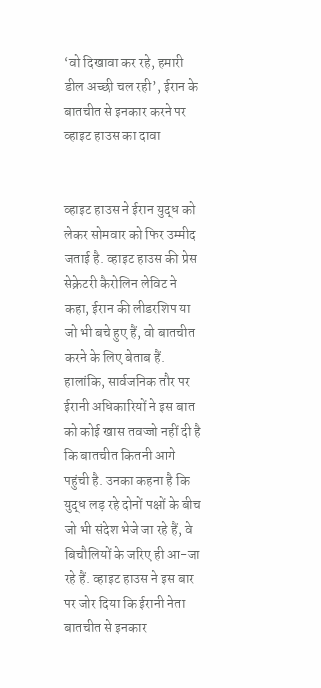‘वो द‍िखावा कर रहे, हमारी डील अच्‍छी चल रही’, ईरान के बातचीत से इनकार करने पर व्‍हाइट हाउस का दावा


व्हाइट हाउस ने ईरान युद्ध को लेकर सोमवार को फ‍िर उम्मीद जताई है. व्हाइट हाउस की प्रेस सेक्रेटरी कैरोलिन लेविट ने कहा, ईरान की लीडरश‍िप या जो भी बचे हुए हैं, वो बातचीत करने के लिए बेताब हैं. हालांकि, सार्वजनिक तौर पर ईरानी अधिकारियों ने इस बात को कोई खास तवज्जो नहीं दी है कि बातचीत कितनी आगे पहुंची है. उनका कहना है कि युद्ध लड़ रहे दोनों पक्षों के बीच जो भी संदेश भेजे जा रहे हैं, वे बिचौलियों के जरिए ही आ-जा रहे हैं. व्‍हाइट हाउस ने इस बार पर जोर दिया क‍ि ईरानी नेता बातचीत से इनकार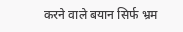करने वाले बयान सिर्फ भ्रम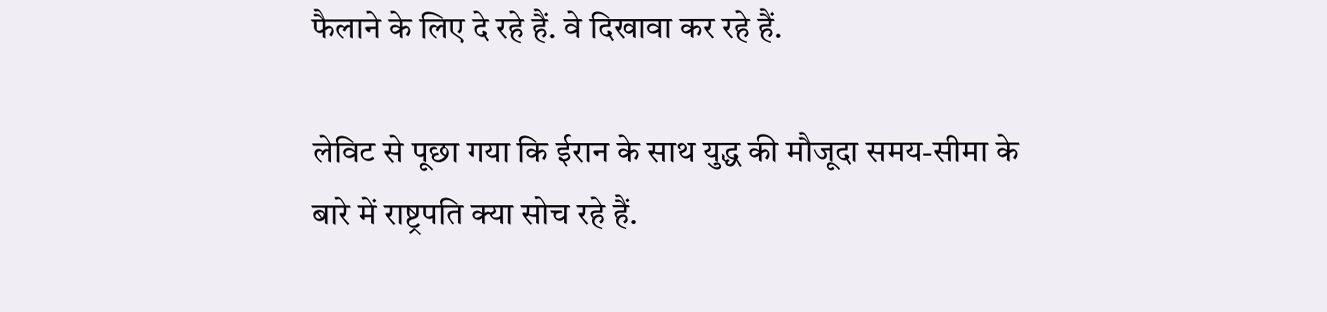फैलाने के ल‍िए दे रहे हैं. वे द‍िखावा कर रहे हैं.

लेविट से पूछा गया कि ईरान के साथ युद्ध की मौजूदा समय-सीमा के बारे में राष्ट्रपति क्या सोच रहे हैं.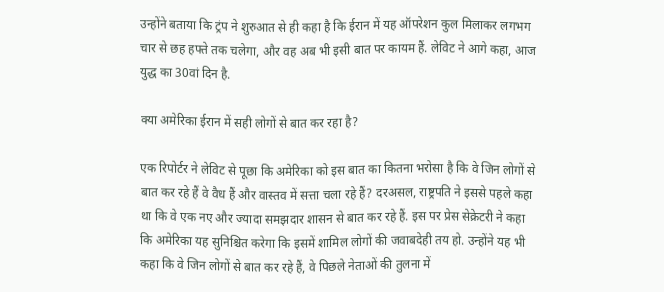उन्होंने बताया कि ट्रंप ने शुरुआत से ही कहा है कि ईरान में यह ऑपरेशन कुल मिलाकर लगभग चार से छह हफ्ते तक चलेगा, और वह अब भी इसी बात पर कायम हैं. लेविट ने आगे कहा, आज युद्ध का 30वां दिन है.

क्या अमेरिका ईरान में सही लोगों से बात कर रहा है?

एक रिपोर्टर ने लेविट से पूछा कि अमेरिका को इस बात का कितना भरोसा है कि वे जिन लोगों से बात कर रहे हैं वे वैध हैं और वास्तव में सत्ता चला रहे हैं? दरअसल, राष्ट्रपति ने इससे पहले कहा था कि वे एक नए और ज्यादा समझदार शासन से बात कर रहे हैं. इस पर प्रेस सेक्रेटरी ने कहा कि अमेरिका यह सुनिश्चित करेगा कि इसमें शामिल लोगों की जवाबदेही तय हो. उन्होंने यह भी कहा कि वे जिन लोगों से बात कर रहे हैं, वे पिछले नेताओं की तुलना में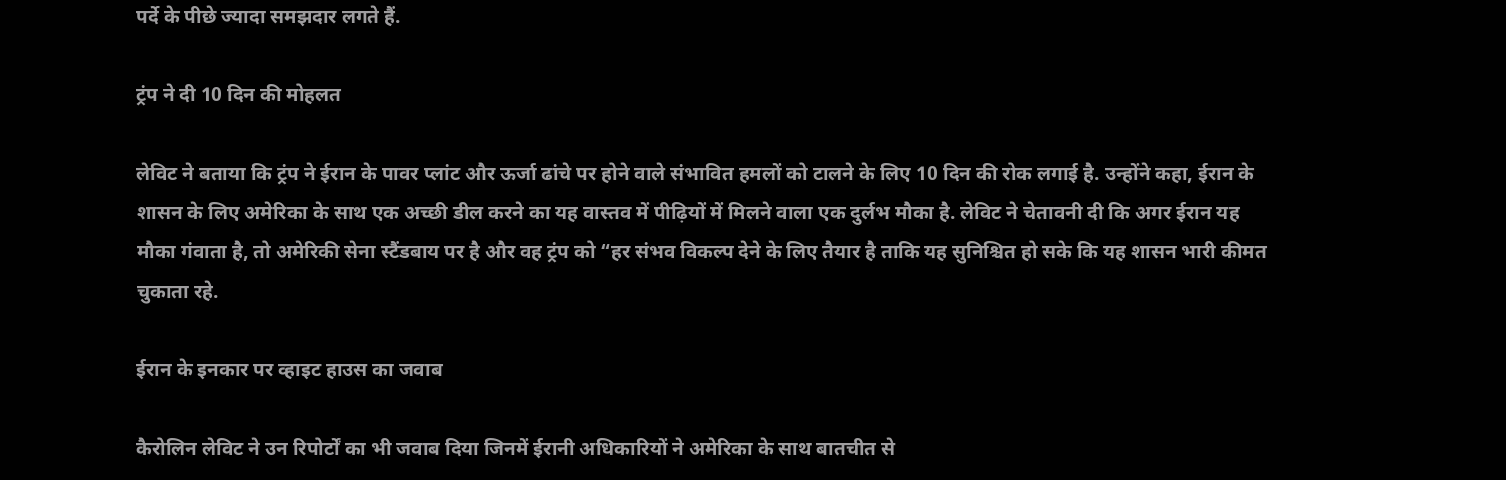पर्दे के पीछे ज्यादा समझदार लगते हैं.

ट्रंप ने दी 10 दिन की मोहलत

लेविट ने बताया कि ट्रंप ने ईरान के पावर प्लांट और ऊर्जा ढांचे पर होने वाले संभावित हमलों को टालने के लिए 10 दिन की रोक लगाई है. उन्होंने कहा, ईरान के शासन के लिए अमेरिका के साथ एक अच्छी डील करने का यह वास्तव में पीढ़ियों में मिलने वाला एक दुर्लभ मौका है. लेविट ने चेतावनी दी कि अगर ईरान यह मौका गंवाता है, तो अमेरिकी सेना स्टैंडबाय पर है और वह ट्रंप को “हर संभव विकल्प देने के लिए तैयार है ताकि यह सुनिश्चित हो सके कि यह शासन भारी कीमत चुकाता रहे.

ईरान के इनकार पर व्हाइट हाउस का जवाब

कैरोलिन लेविट ने उन रिपोर्टों का भी जवाब दिया जिनमें ईरानी अधिकारियों ने अमेरिका के साथ बातचीत से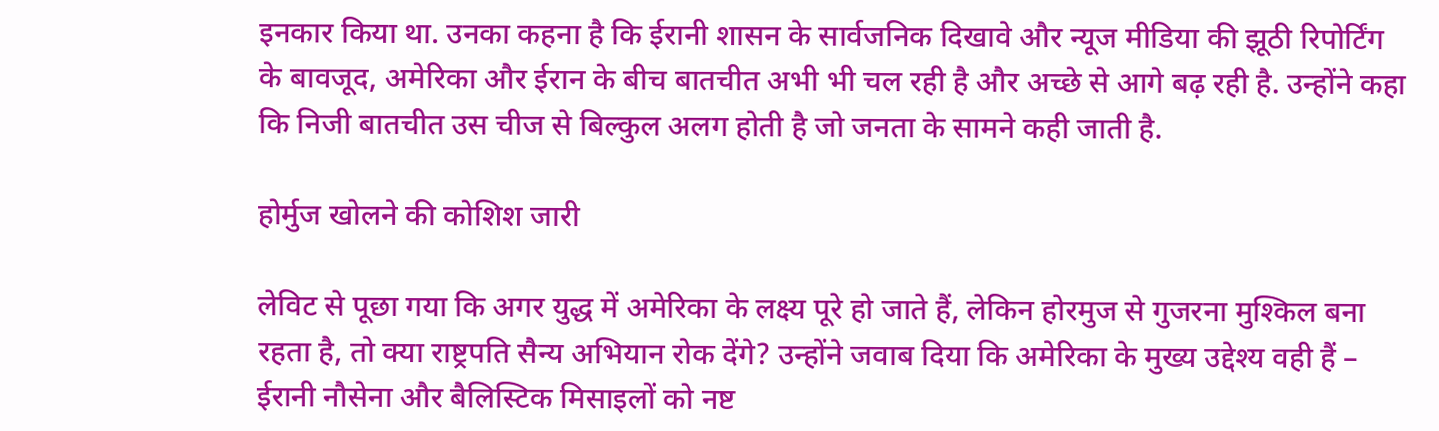इनकार किया था. उनका कहना है कि ईरानी शासन के सार्वजनिक दिखावे और न्यूज मीडिया की झूठी रिपोर्टिंग के बावजूद, अमेरिका और ईरान के बीच बातचीत अभी भी चल रही है और अच्छे से आगे बढ़ रही है. उन्होंने कहा कि निजी बातचीत उस चीज से बिल्कुल अलग होती है जो जनता के सामने कही जाती है.

होर्मुज खोलने की कोशिश जारी

लेविट से पूछा गया कि अगर युद्ध में अमेरिका के लक्ष्य पूरे हो जाते हैं, लेकिन होरमुज से गुजरना मुश्किल बना रहता है, तो क्या राष्ट्रपति सैन्य अभियान रोक देंगे? उन्होंने जवाब दिया कि अमेरिका के मुख्य उद्देश्य वही हैं – ईरानी नौसेना और बैलिस्टिक मिसाइलों को नष्ट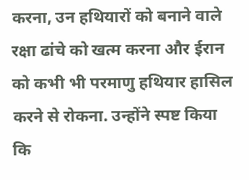करना, उन हथियारों को बनाने वाले रक्षा ढांचे को खत्म करना और ईरान को कभी भी परमाणु हथियार हासिल करने से रोकना. उन्होंने स्पष्ट किया कि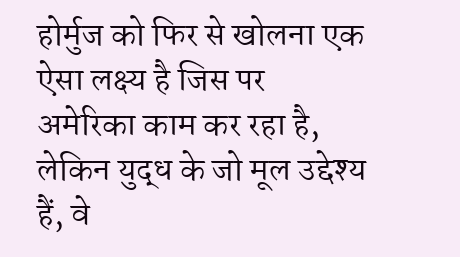होर्मुज को फिर से खोलना एक ऐसा लक्ष्य है जिस पर अमेरिका काम कर रहा है, लेकिन युद्ध के जो मूल उद्देश्य हैं, वे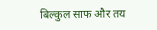बिल्कुल साफ और तय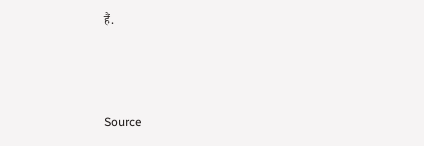हैं.



Source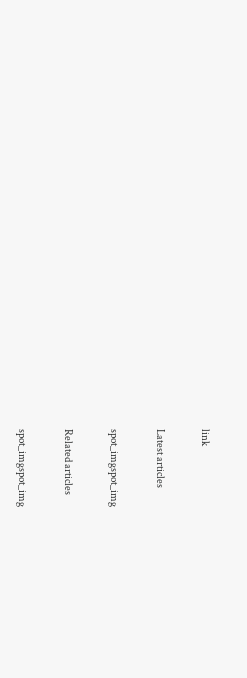link

Latest articles

spot_imgspot_img

Related articles

spot_imgspot_img